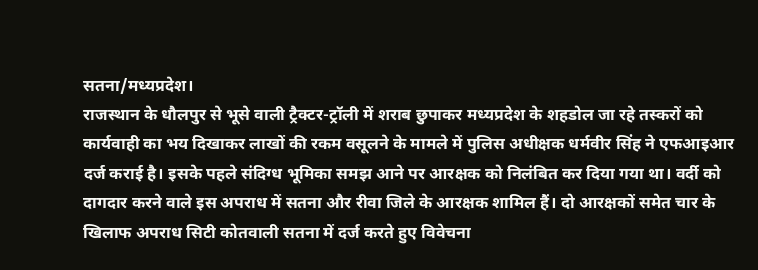सतना/मध्यप्रदेश।
राजस्थान के धौलपुर से भूसे वाली ट्रैक्टर-ट्रॉली में शराब छुपाकर मध्यप्रदेश के शहडोल जा रहे तस्करों को कार्यवाही का भय दिखाकर लाखों की रकम वसूलने के मामले में पुलिस अधीक्षक धर्मवीर सिंह ने एफआइआर दर्ज कराई है। इसके पहले संदिग्ध भूमिका समझ आने पर आरक्षक को निलंबित कर दिया गया था। वर्दी को दागदार करने वाले इस अपराध में सतना और रीवा जिले के आरक्षक शामिल हैं। दो आरक्षकों समेत चार के खिलाफ अपराध सिटी कोतवाली सतना में दर्ज करते हुए विवेचना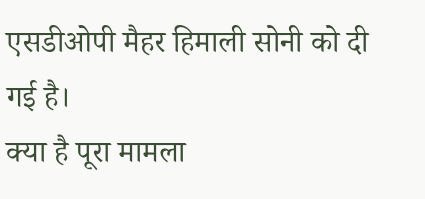एसडीओपी मैहर हिमाली सोनी को दी गई है।
क्या है पूरा मामला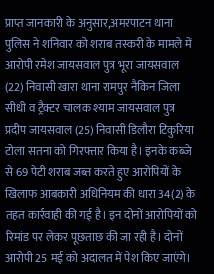प्राप्त जानकारी के अनुसार,अमरपाटन थाना पुलिस ने शनिवार को शराब तस्करी के मामले में आरोपी रमेश जायसवाल पुत्र भूरा जायसवाल (22) निवासी खारा थाना रामपुर नैकिन जिला सीधी व ट्रैक्टर चालक श्याम जायसवाल पुत्र प्रदीप जायसवाल (25) निवासी डिलौरा टिकुरिया टोला सतना को गिरफ्तार किया है। इनके कब्जे से 69 पेटी शराब जब्त करते हुए आरोपियों के खिलाफ आबकारी अधिनियम की धारा 34(2) के तहत कार्रवाही की गई है। इन दोनों आरोपियों को रिमांड पर लेकर पूछताछ की जा रही है। दोनों आरोपी 25 मई को अदालत में पेश किए जाएंगे।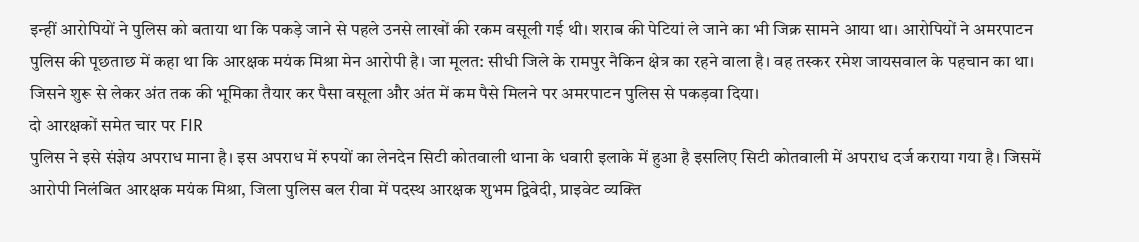इन्हीं आरोपियों ने पुलिस को बताया था कि पकड़े जाने से पहले उनसे लाखों की रकम वसूली गई थी। शराब की पेटियां ले जाने का भी जिक्र सामने आया था। आरोपियों ने अमरपाटन पुलिस की पूछताछ में कहा था कि आरक्षक मयंक मिश्रा मेन आरोपी है। जा मूलत: सीधी जिले के रामपुर नैकिन क्षेत्र का रहने वाला है। वह तस्कर रमेश जायसवाल के पहचान का था। जिसने शुरू से लेकर अंत तक की भूमिका तैयार कर पैसा वसूला और अंत में कम पैसे मिलने पर अमरपाटन पुलिस से पकड़वा दिया।
दो आरक्षकों समेत चार पर FIR
पुलिस ने इसे संज्ञेय अपराध माना है। इस अपराध में रुपयों का लेनदेन सिटी कोतवाली थाना के धवारी इलाके में हुआ है इसलिए सिटी कोतवाली में अपराध दर्ज कराया गया है। जिसमें आरोपी निलंबित आरक्षक मयंक मिश्रा, जिला पुलिस बल रीवा में पदस्थ आरक्षक शुभम द्विवेदी, प्राइवेट व्यक्ति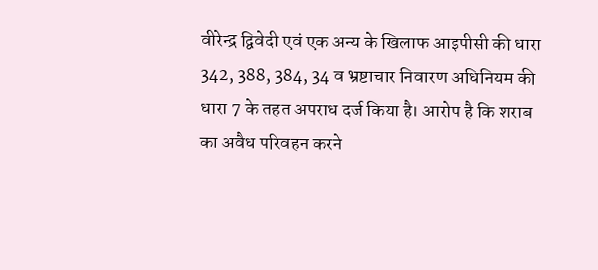वीरेन्द्र द्विवेदी एवं एक अन्य के खिलाफ आइपीसी की धारा 342, 388, 384, 34 व भ्रष्टाचार निवारण अधिनियम की धारा 7 के तहत अपराध दर्ज किया है। आरोप है कि शराब का अवैध परिवहन करने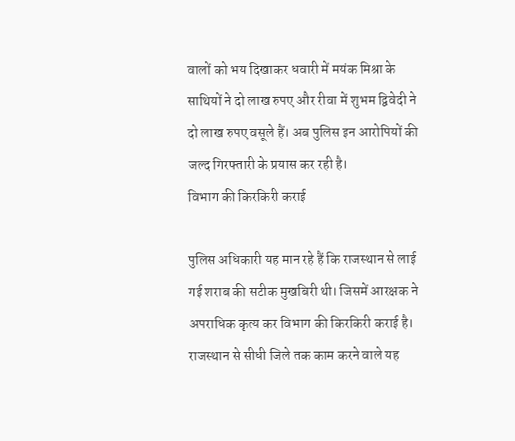वालों को भय दिखाकर धवारी में मयंक मिश्रा के साथियों ने दो लाख रुपए और रीवा में शुभम द्विवेदी ने दो लाख रुपए वसूले हैं। अब पुलिस इन आरोपियों की जल्द गिरफ्तारी के प्रयास कर रही है।
विभाग की किरकिरी कराई

पुलिस अधिकारी यह मान रहे हैं कि राजस्थान से लाई गई शराब की सटीक मुखबिरी थी। जिसमें आरक्षक ने अपराधिक कृत्य कर विभाग की किरकिरी कराई है। राजस्थान से सीधी जिले तक काम करने वाले यह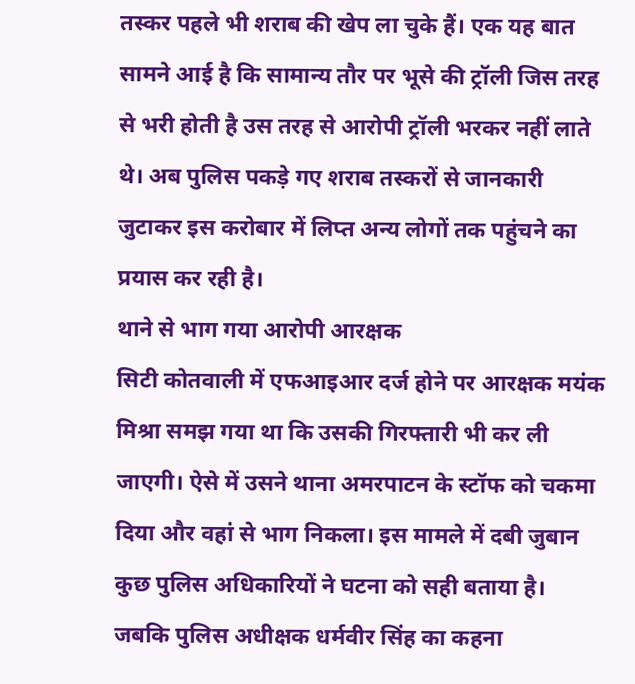तस्कर पहले भी शराब की खेप ला चुके हैं। एक यह बात सामने आई है कि सामान्य तौर पर भूसे की ट्रॉली जिस तरह से भरी होती है उस तरह से आरोपी ट्रॉली भरकर नहीं लाते थे। अब पुलिस पकड़े गए शराब तस्करों से जानकारी जुटाकर इस करोबार में लिप्त अन्य लोगों तक पहुंचने का प्रयास कर रही है।
थाने से भाग गया आरोपी आरक्षक
सिटी कोतवाली में एफआइआर दर्ज होने पर आरक्षक मयंक मिश्रा समझ गया था कि उसकी गिरफ्तारी भी कर ली जाएगी। ऐसे में उसने थाना अमरपाटन के स्टॉफ को चकमा दिया और वहां से भाग निकला। इस मामले में दबी जुबान कुछ पुलिस अधिकारियों ने घटना को सही बताया है। जबकि पुलिस अधीक्षक धर्मवीर सिंह का कहना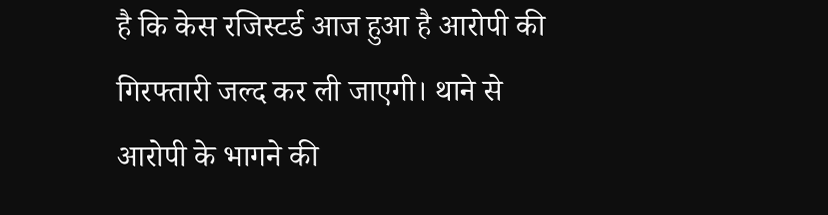है कि केस रजिस्टर्ड आज हुआ है आरोपी की गिरफ्तारी जल्द कर ली जाएगी। थाने से आरोपी के भागने की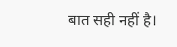बात सही नहीं है।